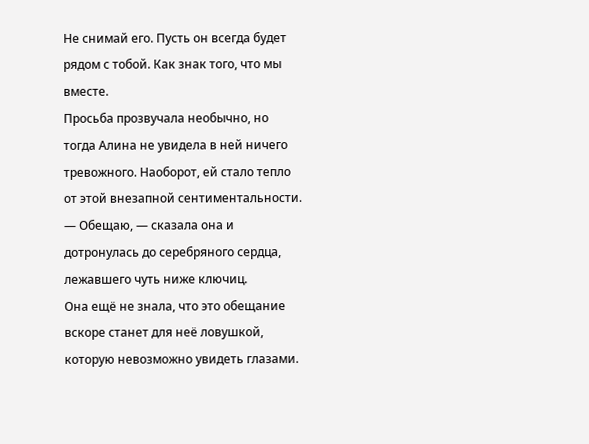Не снимай его. Пусть он всегда будет рядом с тобой. Как знак того, что мы вместе.
Просьба прозвучала необычно, но тогда Алина не увидела в ней ничего тревожного. Наоборот, ей стало тепло от этой внезапной сентиментальности.
— Обещаю, — сказала она и дотронулась до серебряного сердца, лежавшего чуть ниже ключиц.
Она ещё не знала, что это обещание вскоре станет для неё ловушкой, которую невозможно увидеть глазами.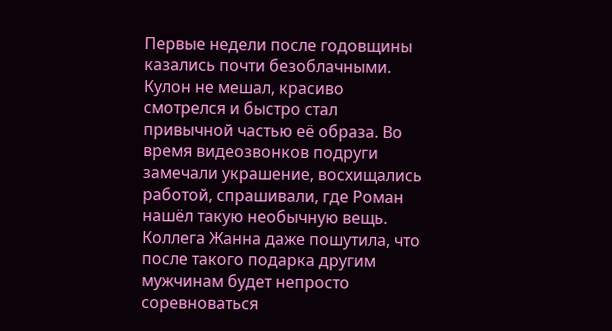Первые недели после годовщины казались почти безоблачными. Кулон не мешал, красиво смотрелся и быстро стал привычной частью её образа. Во время видеозвонков подруги замечали украшение, восхищались работой, спрашивали, где Роман нашёл такую необычную вещь. Коллега Жанна даже пошутила, что после такого подарка другим мужчинам будет непросто соревноваться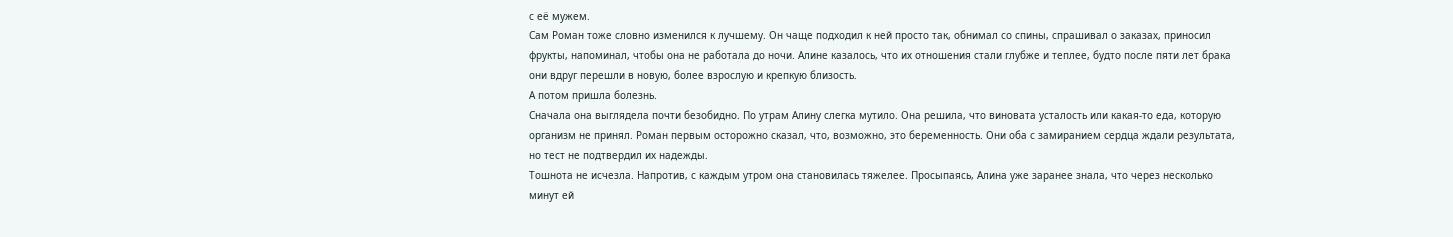с её мужем.
Сам Роман тоже словно изменился к лучшему. Он чаще подходил к ней просто так, обнимал со спины, спрашивал о заказах, приносил фрукты, напоминал, чтобы она не работала до ночи. Алине казалось, что их отношения стали глубже и теплее, будто после пяти лет брака они вдруг перешли в новую, более взрослую и крепкую близость.
А потом пришла болезнь.
Сначала она выглядела почти безобидно. По утрам Алину слегка мутило. Она решила, что виновата усталость или какая-то еда, которую организм не принял. Роман первым осторожно сказал, что, возможно, это беременность. Они оба с замиранием сердца ждали результата, но тест не подтвердил их надежды.
Тошнота не исчезла. Напротив, с каждым утром она становилась тяжелее. Просыпаясь, Алина уже заранее знала, что через несколько минут ей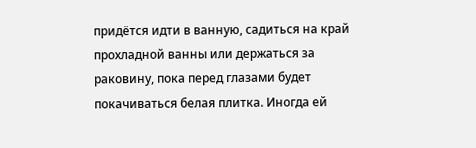придётся идти в ванную, садиться на край прохладной ванны или держаться за раковину, пока перед глазами будет покачиваться белая плитка. Иногда ей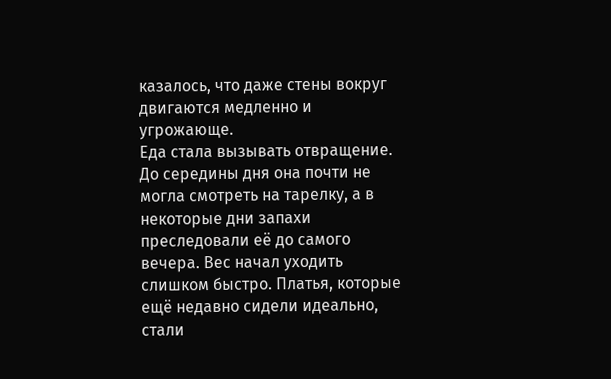казалось, что даже стены вокруг двигаются медленно и угрожающе.
Еда стала вызывать отвращение. До середины дня она почти не могла смотреть на тарелку, а в некоторые дни запахи преследовали её до самого вечера. Вес начал уходить слишком быстро. Платья, которые ещё недавно сидели идеально, стали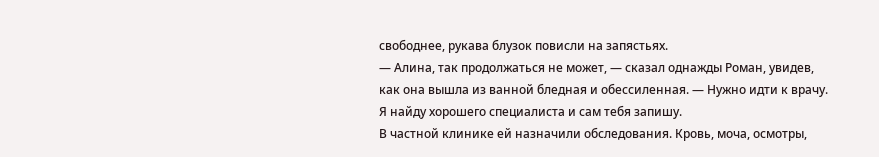свободнее, рукава блузок повисли на запястьях.
— Алина, так продолжаться не может, — сказал однажды Роман, увидев, как она вышла из ванной бледная и обессиленная. — Нужно идти к врачу. Я найду хорошего специалиста и сам тебя запишу.
В частной клинике ей назначили обследования. Кровь, моча, осмотры,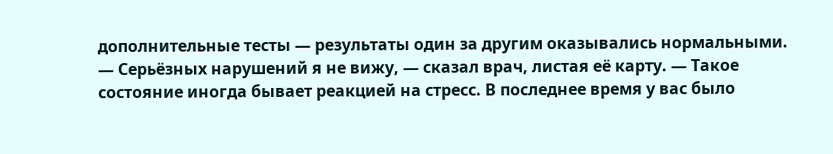дополнительные тесты — результаты один за другим оказывались нормальными.
— Серьёзных нарушений я не вижу, — сказал врач, листая её карту. — Такое состояние иногда бывает реакцией на стресс. В последнее время у вас было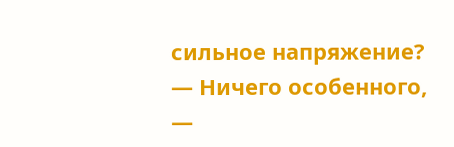сильное напряжение?
— Ничего особенного, —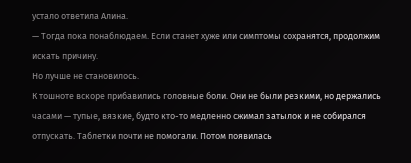устало ответила Алина.
— Тогда пока понаблюдаем. Если станет хуже или симптомы сохранятся, продолжим искать причину.
Но лучше не становилось.
К тошноте вскоре прибавились головные боли. Они не были резкими, но держались часами — тупые, вязкие, будто кто-то медленно сжимал затылок и не собирался отпускать. Таблетки почти не помогали. Потом появилась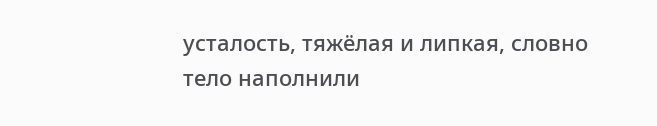усталость, тяжёлая и липкая, словно тело наполнили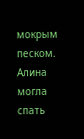мокрым песком. Алина могла спать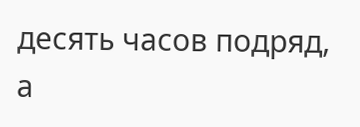десять часов подряд, а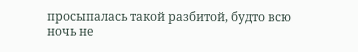просыпалась такой разбитой, будто всю ночь не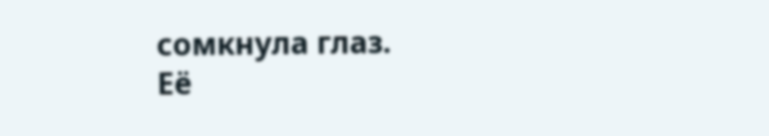сомкнула глаз.
Её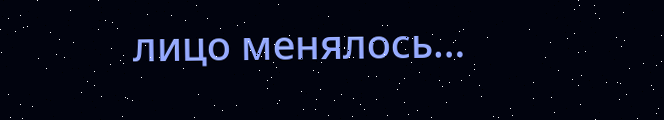лицо менялось…